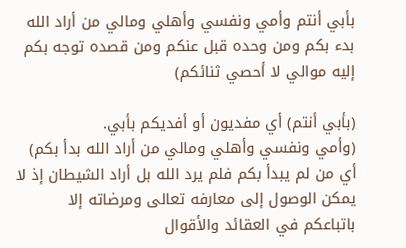بأبي أنتم وأمي ونفسي وأهلي ومالي من أراد الله بدء بكم ومن وحده قبل عنكم ومن قصده توجه بكم إليه موالي لا أحصي ثنائكم)

(بأبي أنتم) أي مفديون أو أفديكم بأبي.
(وأمي ونفسي وأهلي ومالي من أراد الله بدأ بكم) أي من لم يبدأ بكم فلم يرد الله بل أراد الشيطان إذ لا يمكن الوصول إلى معارفه تعالى ومرضاته إلا باتباعكم في العقائد والأقوال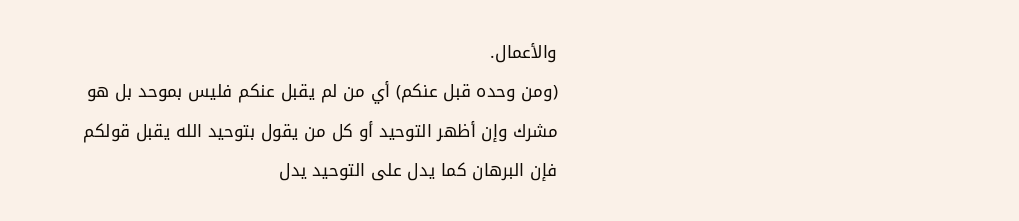والأعمال.
(ومن وحده قبل عنكم) أي من لم يقبل عنكم فليس بموحد بل هو مشرك وإن أظهر التوحيد أو كل من يقول بتوحيد الله يقبل قولكم فإن البرهان كما يدل على التوحيد يدل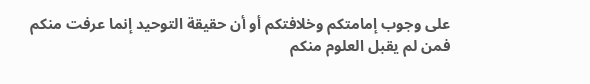على وجوب إمامتكم وخلافتكم أو أن حقيقة التوحيد إنما عرفت منكم فمن لم يقبل العلوم منكم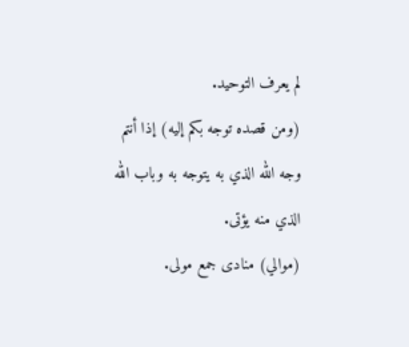لم يعرف التوحيد.
(ومن قصده توجه بكم إليه) إذا أنتم وجه الله الذي به يتوجه به وباب الله الذي منه يؤتى.
(موالي) منادى جمع مولى.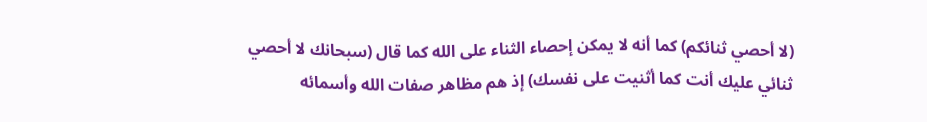(لا أحصي ثنائكم) كما أنه لا يمكن إحصاء الثناء على الله كما قال (سبحانك لا أحصي ثنائي عليك أنت كما أثنيت على نفسك) إذ هم مظاهر صفات الله وأسمائه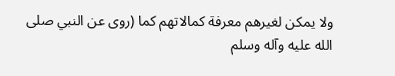ولا يمكن لغيرهم معرفة كمالاتهم كما (روى عن النبي صلى الله عليه وآله وسلم